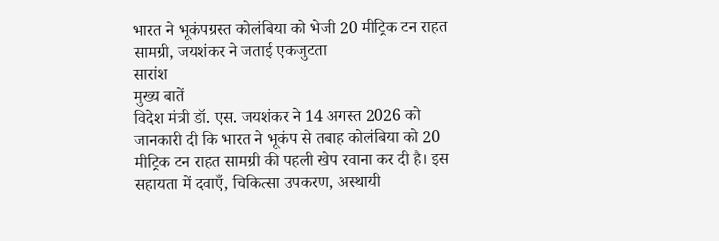भारत ने भूकंपग्रस्त कोलंबिया को भेजी 20 मीट्रिक टन राहत सामग्री, जयशंकर ने जताई एकजुटता
सारांश
मुख्य बातें
विदेश मंत्री डॉ. एस. जयशंकर ने 14 अगस्त 2026 को जानकारी दी कि भारत ने भूकंप से तबाह कोलंबिया को 20 मीट्रिक टन राहत सामग्री की पहली खेप रवाना कर दी है। इस सहायता में दवाएँ, चिकित्सा उपकरण, अस्थायी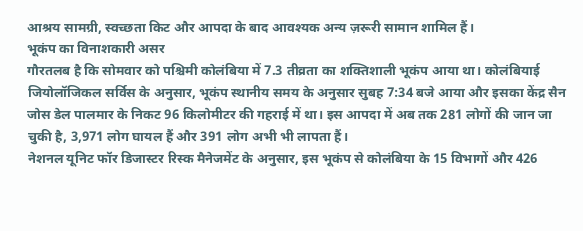आश्रय सामग्री, स्वच्छता किट और आपदा के बाद आवश्यक अन्य ज़रूरी सामान शामिल हैं।
भूकंप का विनाशकारी असर
गौरतलब है कि सोमवार को पश्चिमी कोलंबिया में 7.3 तीव्रता का शक्तिशाली भूकंप आया था। कोलंबियाई जियोलॉजिकल सर्विस के अनुसार, भूकंप स्थानीय समय के अनुसार सुबह 7:34 बजे आया और इसका केंद्र सैन जोस डेल पालमार के निकट 96 किलोमीटर की गहराई में था। इस आपदा में अब तक 281 लोगों की जान जा चुकी है, 3,971 लोग घायल हैं और 391 लोग अभी भी लापता हैं।
नेशनल यूनिट फॉर डिजास्टर रिस्क मैनेजमेंट के अनुसार, इस भूकंप से कोलंबिया के 15 विभागों और 426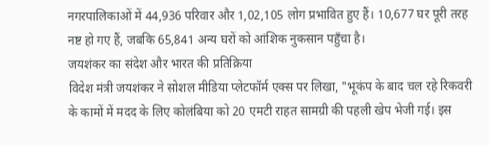नगरपालिकाओं में 44,936 परिवार और 1,02,105 लोग प्रभावित हुए हैं। 10,677 घर पूरी तरह नष्ट हो गए हैं, जबकि 65,841 अन्य घरों को आंशिक नुकसान पहुँचा है।
जयशंकर का संदेश और भारत की प्रतिक्रिया
विदेश मंत्री जयशंकर ने सोशल मीडिया प्लेटफॉर्म एक्स पर लिखा, "भूकंप के बाद चल रहे रिकवरी के कामों में मदद के लिए कोलंबिया को 20 एमटी राहत सामग्री की पहली खेप भेजी गई। इस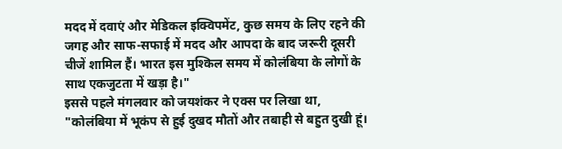मदद में दवाएं और मेडिकल इक्विपमेंट, कुछ समय के लिए रहने की जगह और साफ-सफाई में मदद और आपदा के बाद जरूरी दूसरी चीजें शामिल हैं। भारत इस मुश्किल समय में कोलंबिया के लोगों के साथ एकजुटता में खड़ा है।"
इससे पहले मंगलवार को जयशंकर ने एक्स पर लिखा था, "कोलंबिया में भूकंप से हुई दुखद मौतों और तबाही से बहुत दुखी हूं।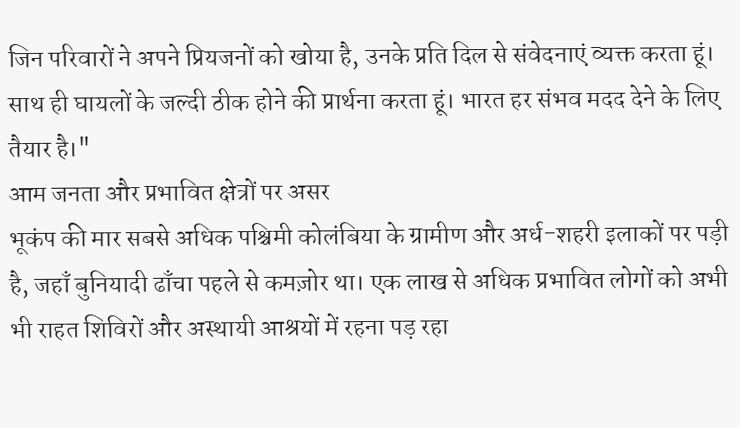जिन परिवारों ने अपने प्रियजनों को खोया है, उनके प्रति दिल से संवेदनाएं व्यक्त करता हूं। साथ ही घायलों के जल्दी ठीक होने की प्रार्थना करता हूं। भारत हर संभव मदद देने के लिए तैयार है।"
आम जनता और प्रभावित क्षेत्रों पर असर
भूकंप की मार सबसे अधिक पश्चिमी कोलंबिया के ग्रामीण और अर्ध-शहरी इलाकों पर पड़ी है, जहाँ बुनियादी ढाँचा पहले से कमज़ोर था। एक लाख से अधिक प्रभावित लोगों को अभी भी राहत शिविरों और अस्थायी आश्रयों में रहना पड़ रहा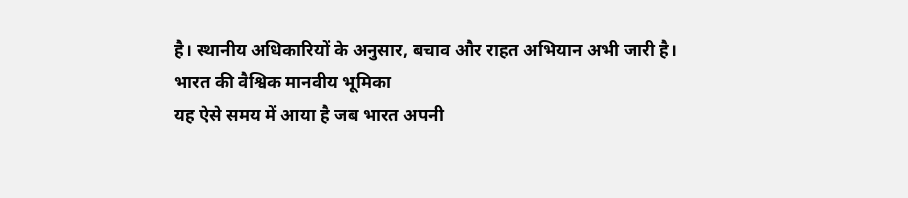है। स्थानीय अधिकारियों के अनुसार, बचाव और राहत अभियान अभी जारी है।
भारत की वैश्विक मानवीय भूमिका
यह ऐसे समय में आया है जब भारत अपनी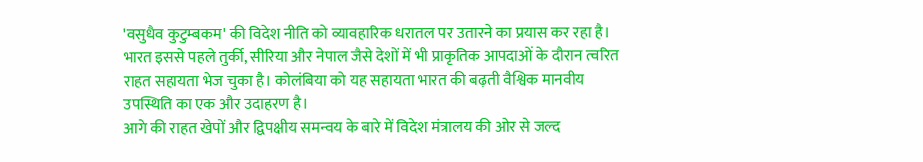'वसुधैव कुटुम्बकम' की विदेश नीति को व्यावहारिक धरातल पर उतारने का प्रयास कर रहा है। भारत इससे पहले तुर्की, सीरिया और नेपाल जैसे देशों में भी प्राकृतिक आपदाओं के दौरान त्वरित राहत सहायता भेज चुका है। कोलंबिया को यह सहायता भारत की बढ़ती वैश्विक मानवीय उपस्थिति का एक और उदाहरण है।
आगे की राहत खेपों और द्विपक्षीय समन्वय के बारे में विदेश मंत्रालय की ओर से जल्द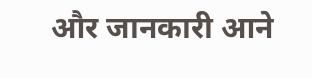और जानकारी आने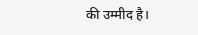की उम्मीद है।